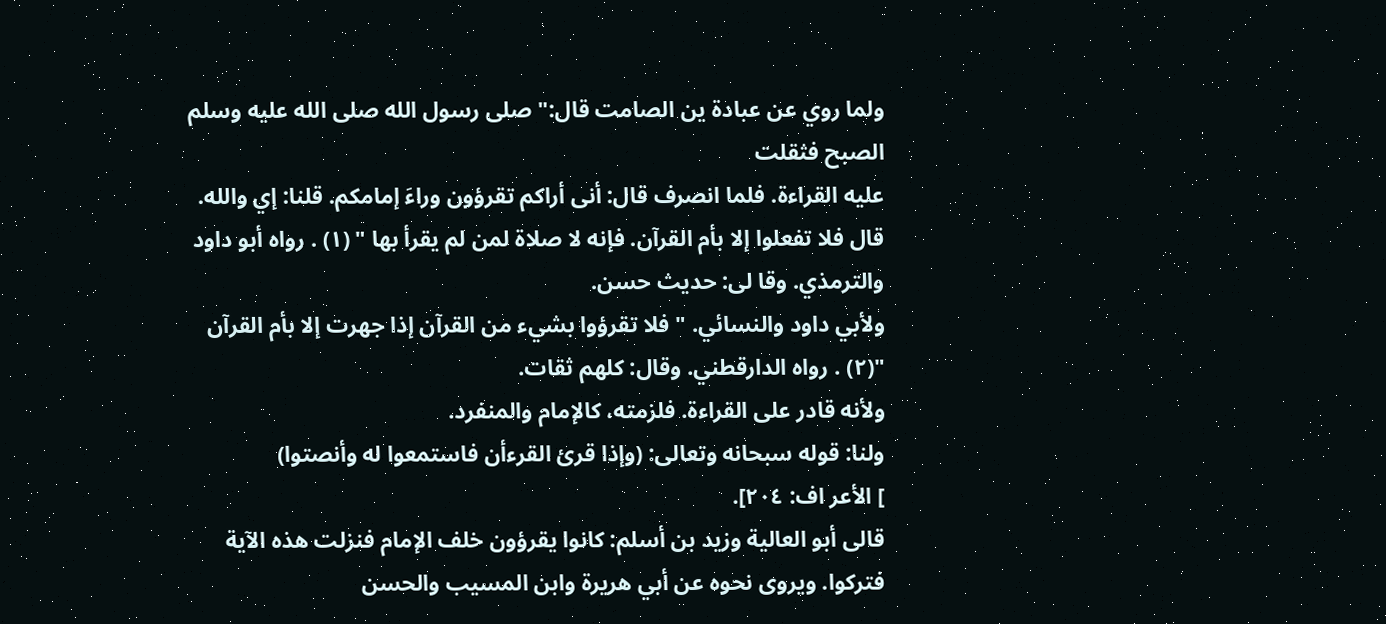ولما روي عن عبادة ين الصامت قال:" صلى رسول الله صلى الله عليه وسلم الصبح فثقلت
عليه القراءة. فلما انصرف قال: أنى أراكم تقرؤون وراءَ إمامكم. قلنا: إي والله. قال فلا تفعلوا إلا بأم القرآن. فإنه لا صلاة لمن لم يقرأ بها " (١) . رواه أبو داود والترمذي. وقا لى: حديث حسن.
ولأبي داود والنسائي. " فلا تقرؤوا بشيء من القرآن إذا جهرت إلا بأم القرآن "(٢) . رواه الدارقطني. وقال: كلهم ثقات.
ولأنه قادر على القراءة. فلزمته، كالإمام والمنفرد.
ولنا: قوله سبحانه وتعالى: (وإذا قرئ القرءأن فاستمعوا له وأنصتوا)
] الأعر اف: ٢٠٤].
قالى أبو العالية وزيد بن أسلم: كانوا يقرؤون خلف الإمام فنزلت هذه الآية فتركوا. ويروى نحوه عن أبي هريرة وابن المسيب والحسن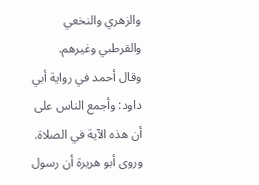والزهري والنخعي والقرطبي وغيرهم.
وقال أحمد في رواية أبي داود: وأجمع الناس على أن هذه الآية في الصلاة. وروى أبو هريرة أن رسول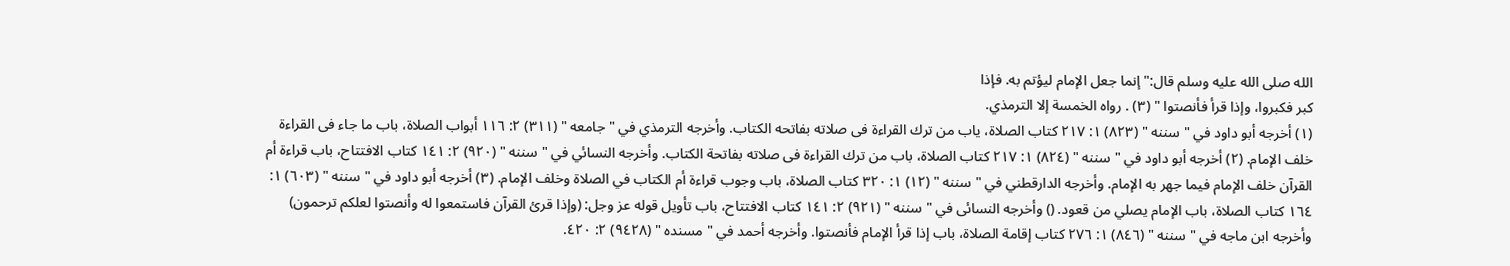الله صلى الله عليه وسلم قال:" إنما جعل الإمام ليؤتم به. فإذا
كبر فكبروا، وإذا قرأ فأنصتوا " (٣) . رواه الخمسة إلا الترمذي.
(١) أخرجه أبو داود في " سننه " (٨٢٣) ١: ٢١٧ كتاب الصلاة، ياب من ترك القراءة فى صلاته بفاتحه الكتاب. وأخرجه الترمذي في " جامعه " (٣١١) ٢: ١١٦ أبواب الصلاة، باب ما جاء فى القراءة خلف الإمام. (٢) أخرجه أبو داود في " سننه " (٨٢٤) ١: ٢١٧ كتاب الصلاة، باب من ترك القراءة فى صلاته بفاتحة الكتاب. وأخرجه النسائي في " سننه " (٩٢٠) ٢: ١٤١ كتاب الافتتاح، باب قراءة أم القرآن خلف الإمام فيما جهر به الإمام. وأخرجه الدارقطني في " سننه " (١٢) ١: ٣٢٠ كتاب الصلاة، باب وجوب قراءة أم الكتاب في الصلاة وخلف الإمام. (٣) أخرجه أبو داود في " سننه " (٦٠٣) ١: ١٦٤ كتاب الصلاة، باب الإمام يصلي من قعود. () وأخرجه النسائى في " سننه " (٩٢١) ٢: ١٤١ كتاب الافتتاح، باب تأويل قوله عز وجل: (وإذا قرئ القرآن فاستمعوا له وأنصتوا لعلكم ترحمون) وأخرجه ابن ماجه في " سننه " (٨٤٦) ١: ٢٧٦ كتاب إقامة الصلاة، باب إذا قرأ الإمام فأنصتوا. وأخرجه أحمد في " مسنده " (٩٤٢٨) ٢: ٤٢٠.